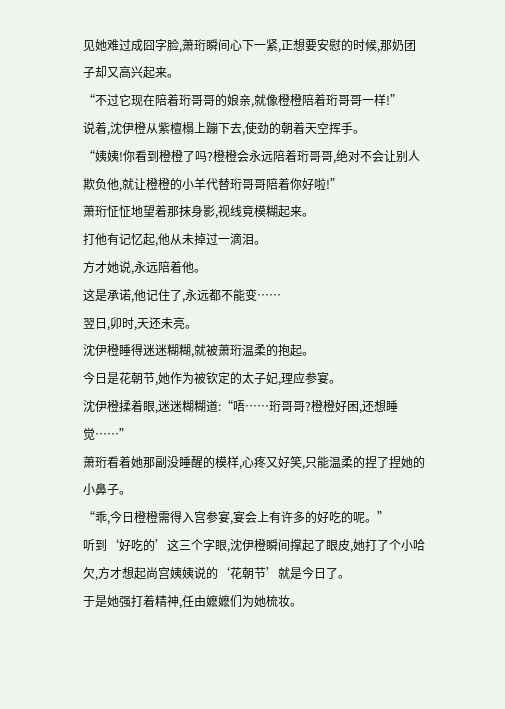见她难过成囧字脸,萧珩瞬间心下一紧,正想要安慰的时候,那奶团子却又高兴起来。
“不过它现在陪着珩哥哥的娘亲,就像橙橙陪着珩哥哥一样!”
说着,沈伊橙从紫檀榻上蹦下去,使劲的朝着天空挥手。
“姨姨!你看到橙橙了吗?橙橙会永远陪着珩哥哥,绝对不会让别人欺负他,就让橙橙的小羊代替珩哥哥陪着你好啦!”
萧珩怔怔地望着那抹身影,视线竟模糊起来。
打他有记忆起,他从未掉过一滴泪。
方才她说,永远陪着他。
这是承诺,他记住了,永远都不能变……
翌日,卯时,天还未亮。
沈伊橙睡得迷迷糊糊,就被萧珩温柔的抱起。
今日是花朝节,她作为被钦定的太子妃,理应参宴。
沈伊橙揉着眼,迷迷糊糊道:“唔……珩哥哥?橙橙好困,还想睡觉……”
萧珩看着她那副没睡醒的模样,心疼又好笑,只能温柔的捏了捏她的小鼻子。
“乖,今日橙橙需得入宫参宴,宴会上有许多的好吃的呢。”
听到‘好吃的’这三个字眼,沈伊橙瞬间撑起了眼皮,她打了个小哈欠,方才想起尚宫姨姨说的‘花朝节’就是今日了。
于是她强打着精神,任由嬷嬷们为她梳妆。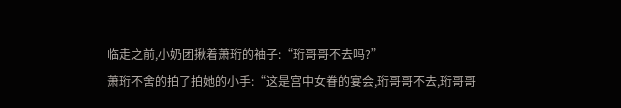临走之前,小奶团揪着萧珩的袖子:“珩哥哥不去吗?”
萧珩不舍的拍了拍她的小手:“这是宫中女眷的宴会,珩哥哥不去,珩哥哥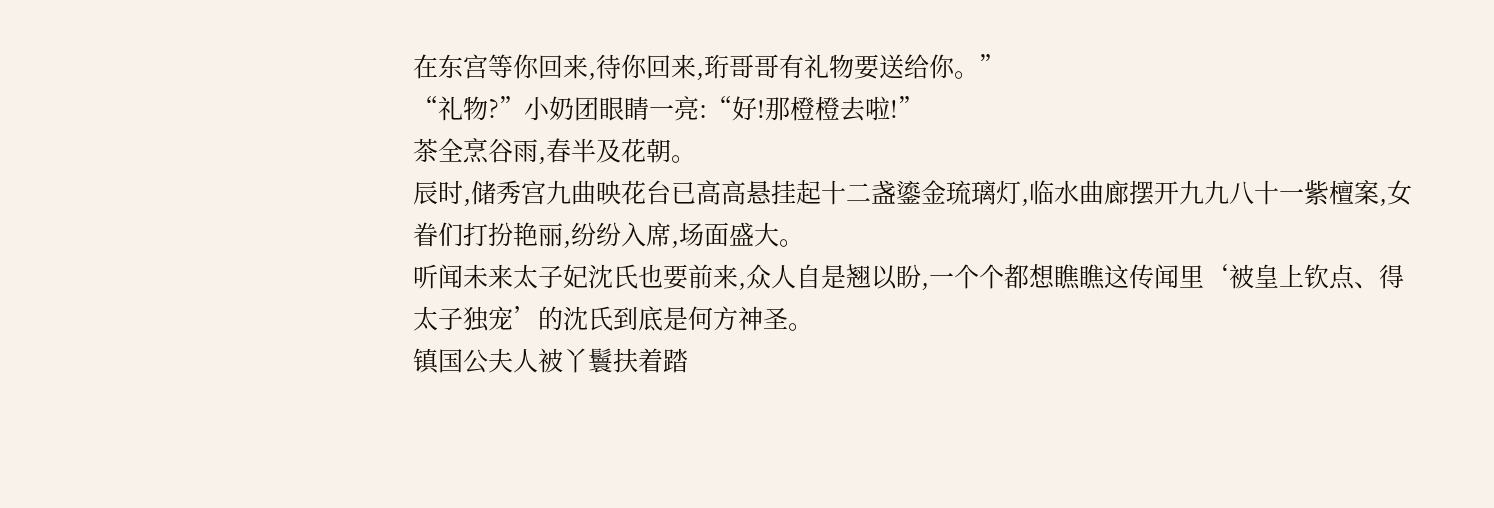在东宫等你回来,待你回来,珩哥哥有礼物要送给你。”
“礼物?”小奶团眼睛一亮:“好!那橙橙去啦!”
茶全烹谷雨,春半及花朝。
辰时,储秀宫九曲映花台已高高悬挂起十二盏鎏金琉璃灯,临水曲廊摆开九九八十一紫檀案,女眷们打扮艳丽,纷纷入席,场面盛大。
听闻未来太子妃沈氏也要前来,众人自是翘以盼,一个个都想瞧瞧这传闻里‘被皇上钦点、得太子独宠’的沈氏到底是何方神圣。
镇国公夫人被丫鬟扶着踏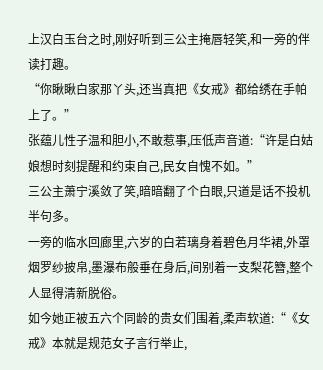上汉白玉台之时,刚好听到三公主掩唇轻笑,和一旁的伴读打趣。
“你瞅瞅白家那丫头,还当真把《女戒》都给绣在手帕上了。”
张蕴儿性子温和胆小,不敢惹事,压低声音道:“许是白姑娘想时刻提醒和约束自己,民女自愧不如。”
三公主萧宁溪敛了笑,暗暗翻了个白眼,只道是话不投机半句多。
一旁的临水回廊里,六岁的白若璃身着碧色月华裙,外罩烟罗纱披帛,墨瀑布般垂在身后,间别着一支梨花簪,整个人显得清新脱俗。
如今她正被五六个同龄的贵女们围着,柔声软道:“《女戒》本就是规范女子言行举止,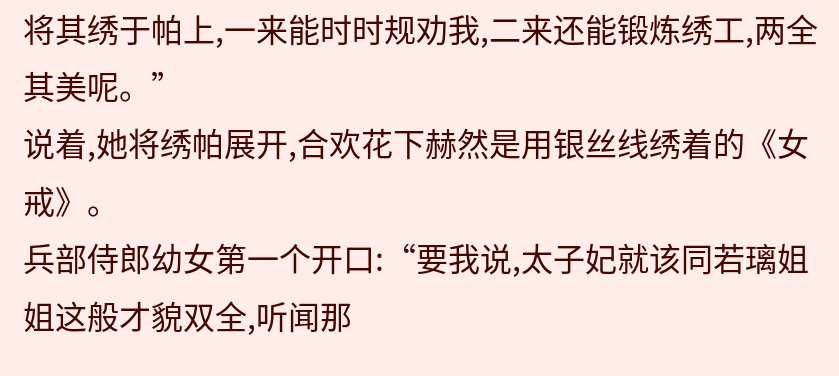将其绣于帕上,一来能时时规劝我,二来还能锻炼绣工,两全其美呢。”
说着,她将绣帕展开,合欢花下赫然是用银丝线绣着的《女戒》。
兵部侍郎幼女第一个开口:“要我说,太子妃就该同若璃姐姐这般才貌双全,听闻那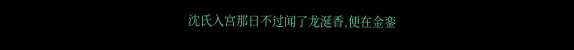沈氏入宫那日不过闻了龙涎香,便在金銮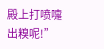殿上打喷嚏出糗呢!”